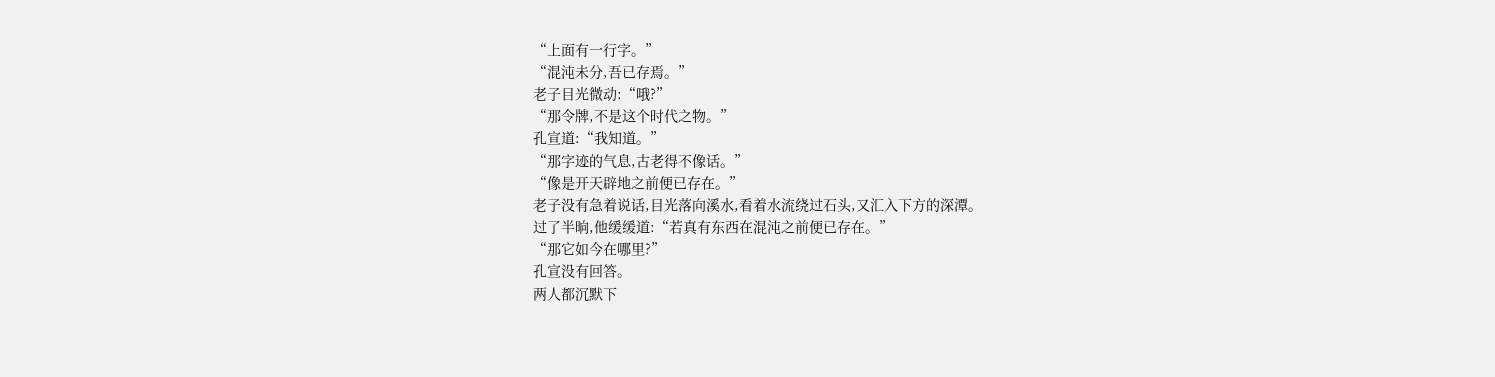“上面有一行字。”
“混沌未分,吾已存焉。”
老子目光微动:“哦?”
“那令牌,不是这个时代之物。”
孔宣道:“我知道。”
“那字迹的气息,古老得不像话。”
“像是开天辟地之前便已存在。”
老子没有急着说话,目光落向溪水,看着水流绕过石头,又汇入下方的深潭。
过了半晌,他缓缓道:“若真有东西在混沌之前便已存在。”
“那它如今在哪里?”
孔宣没有回答。
两人都沉默下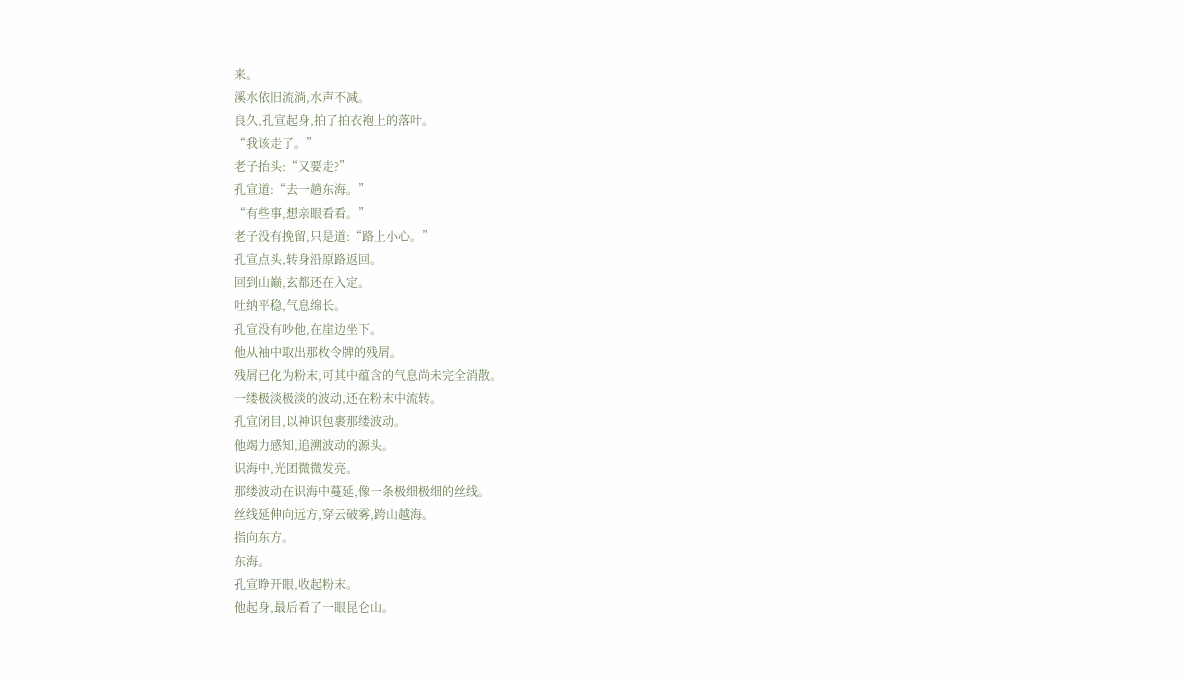来。
溪水依旧流淌,水声不减。
良久,孔宣起身,拍了拍衣袍上的落叶。
“我该走了。”
老子抬头:“又要走?”
孔宣道:“去一趟东海。”
“有些事,想亲眼看看。”
老子没有挽留,只是道:“路上小心。”
孔宣点头,转身沿原路返回。
回到山巅,玄都还在入定。
吐纳平稳,气息绵长。
孔宣没有吵他,在崖边坐下。
他从袖中取出那枚令牌的残屑。
残屑已化为粉末,可其中蕴含的气息尚未完全消散。
一缕极淡极淡的波动,还在粉末中流转。
孔宣闭目,以神识包裹那缕波动。
他竭力感知,追溯波动的源头。
识海中,光团微微发亮。
那缕波动在识海中蔓延,像一条极细极细的丝线。
丝线延伸向远方,穿云破雾,跨山越海。
指向东方。
东海。
孔宣睁开眼,收起粉末。
他起身,最后看了一眼昆仑山。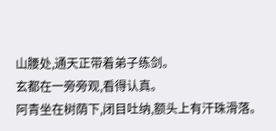山腰处,通天正带着弟子练剑。
玄都在一旁旁观,看得认真。
阿青坐在树荫下,闭目吐纳,额头上有汗珠滑落。